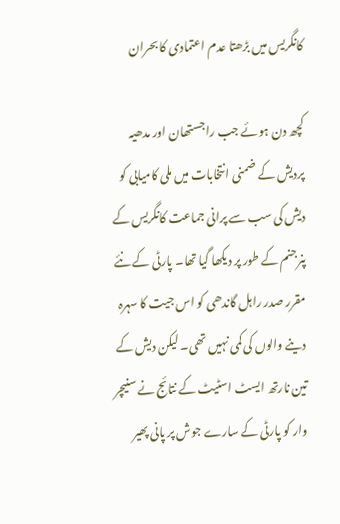کانگریس میں بڑھتا عدم اعتمادی کا بحران

کچھ دن ہوئے جب راجستھان اور مدھیہ پردیش کے ضمنی انتخابات میں ملی کامیابی کو دیش کی سب سے پرانی جماعت کانگریس کے پنرجنم کے طور پر دیکھا گیا تھا۔ پارٹی کے نئے مقرر صدر راہل گاندھی کو اس جیت کا سہرہ دینے والوں کی کمی نہیں تھی۔ لیکن دیش کے تین نارتھ ایسٹ اسٹیٹ کے نتائج نے سنیچر وار کو پارٹی کے سارے جوش پر پانی پھیر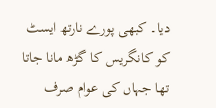دیا۔ کبھی پورے نارتھ ایسٹ کو کانگریس کا گڑھ مانا جاتا تھا جہاں کی عوام صرف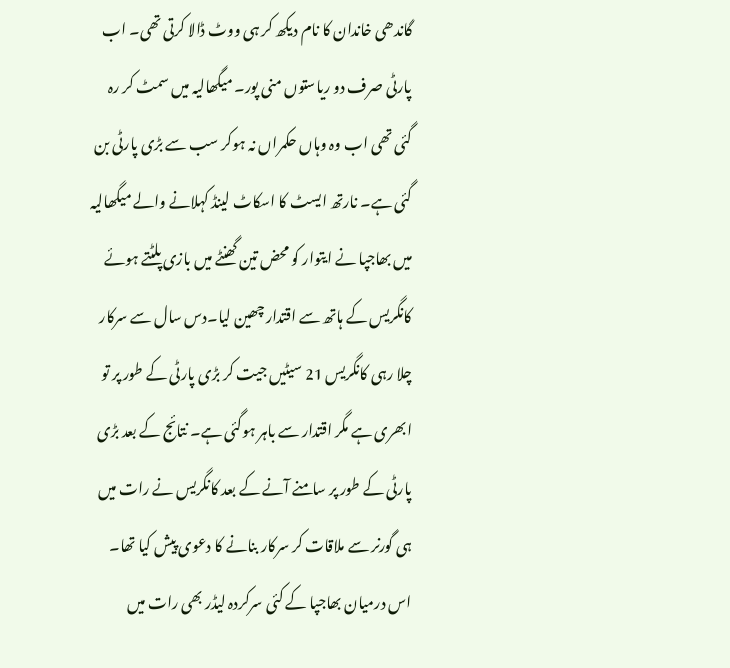گاندھی خاندان کا نام دیکھ کر ہی ووٹ ڈالا کرتی تھی۔ اب پارٹی صرف دو ریاستوں منی پور۔ میگھالیہ میں سمٹ کر رہ گئی تھی اب وہ وہاں حکمراں نہ ہوکر سب سے بڑی پارٹی بن گئی ہے۔ نارتھ ایسٹ کا اسکاٹ لینڈ کہلانے والے میگھالیہ میں بھاجپا نے ایتوار کو محض تین گھنٹے میں بازی پلٹتے ہوئے کانگریس کے ہاتھ سے اقتدار چھین لیا۔دس سال سے سرکار چلا رہی کانگریس 21 سیٹیں جیت کر بڑی پارٹی کے طور پر تو ابھری ہے مگر اقتدار سے باہر ہوگئی ہے۔ نتائج کے بعد بڑی پارٹی کے طور پر سامنے آنے کے بعد کانگریس نے رات میں ہی گورنر سے ملاقات کر سرکار بنانے کا دعوی پیش کیا تھا۔ اس درمیان بھاجپا کے کئی سرکردہ لیڈر بھی رات میں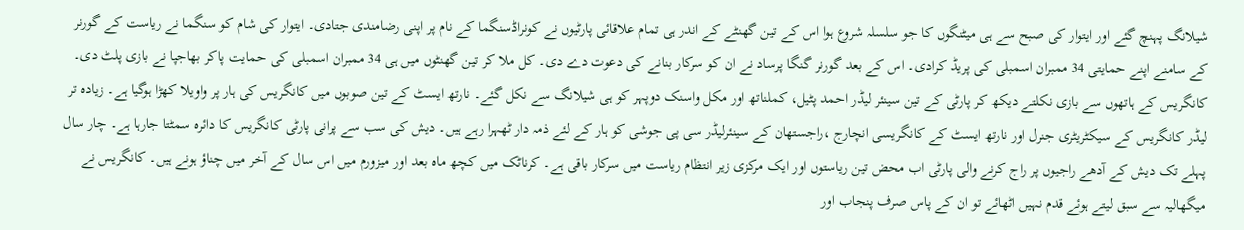شیلانگ پہنچ گئے اور ایتوار کی صبح سے ہی میٹنگوں کا جو سلسلہ شروع ہوا اس کے تین گھنٹے کے اندر ہی تمام علاقائی پارٹیوں نے کونراڈسنگما کے نام پر اپنی رضامندی جتادی۔ ایتوار کی شام کو سنگما نے ریاست کے گورنر کے سامنے اپنے حمایتی 34 ممبران اسمبلی کی پریڈ کرادی۔ اس کے بعد گورنر گنگا پرساد نے ان کو سرکار بنانے کی دعوت دے دی۔ کل ملا کر تین گھنٹوں میں ہی 34 ممبران اسمبلی کی حمایت پاکر بھاجپا نے بازی پلٹ دی۔ کانگریس کے ہاتھوں سے بازی نکلتے دیکھ کر پارٹی کے تین سینئر لیڈر احمد پٹیل، کملناتھ اور مکل واسنک دوپہر کو ہی شیلانگ سے نکل گئے۔ نارتھ ایسٹ کے تین صوبوں میں کانگریس کی ہار پر واویلا کھڑا ہوگیا ہے۔ زیادہ تر لیڈر کانگریس کے سیکٹریٹری جنرل اور نارتھ ایسٹ کے کانگریسی انچارج ،راجستھان کے سینئرلیڈر سی پی جوشی کو ہار کے لئے ذمہ دار ٹھہرا رہے ہیں۔ دیش کی سب سے پرانی پارٹی کانگریس کا دائرہ سمٹتا جارہا ہے۔ چار سال پہلے تک دیش کے آدھے راجیوں پر راج کرنے والی پارٹی اب محض تین ریاستوں اور ایک مرکزی زیر انتظام ریاست میں سرکار باقی ہے۔ کرناٹک میں کچھ ماہ بعد اور میزورم میں اس سال کے آخر میں چناؤ ہونے ہیں۔ کانگریس نے میگھالیہ سے سبق لیتے ہوئے قدم نہیں اٹھائے تو ان کے پاس صرف پنجاب اور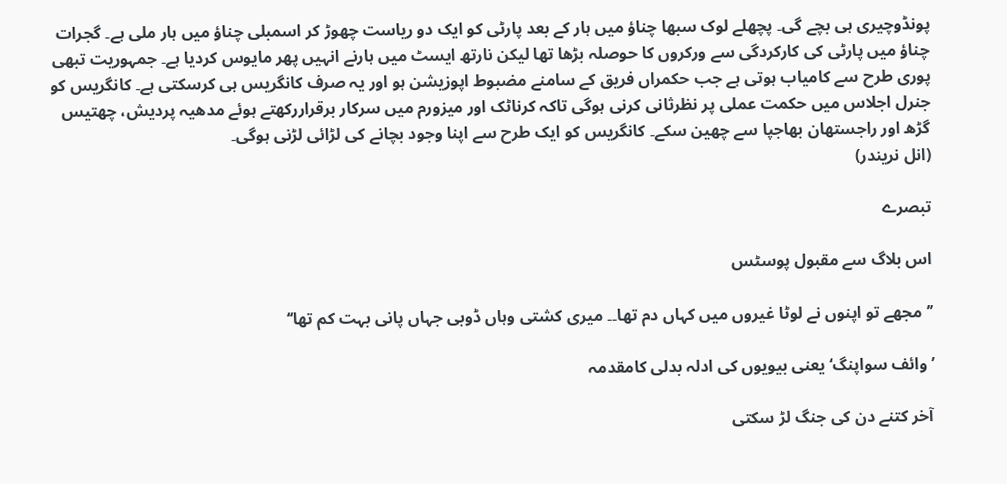پونڈوچیری ہی بچے گی۔ پچھلے لوک سبھا چناؤ میں ہار کے بعد پارٹی کو ایک دو ریاست چھوڑ کر اسمبلی چناؤ میں ہار ملی ہے۔ گجرات چناؤ میں پارٹی کی کارکردگی سے ورکروں کا حوصلہ بڑھا تھا لیکن نارتھ ایسٹ میں ہارنے انہیں پھر مایوس کردیا ہے۔ جمہوریت تبھی پوری طرح سے کامیاب ہوتی ہے جب حکمراں فریق کے سامنے مضبوط اپوزیشن ہو اور یہ صرف کانگریس ہی کرسکتی ہے۔ کانگریس کو جنرل اجلاس میں حکمت عملی پر نظرثانی کرنی ہوگی تاکہ کرناٹک اور میزورم میں سرکار برقراررکھتے ہوئے مدھیہ پردیش، چھتیس گڑھ اور راجستھان بھاجپا سے چھین سکے۔ کانگریس کو ایک طرح سے اپنا وجود بچانے کی لڑائی لڑنی ہوگی۔
(انل نریندر)

تبصرے

اس بلاگ سے مقبول پوسٹس

’’مجھے تو اپنوں نے لوٹا غیروں میں کہاں دم تھا۔۔ میری کشتی وہاں ڈوبی جہاں پانی بہت کم تھا‘‘

’وائف سواپنگ‘ یعنی بیویوں کی ادلہ بدلی کامقدمہ

آخر کتنے دن کی جنگ لڑ سکتی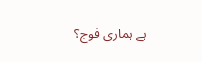ہے ہماری فوج؟